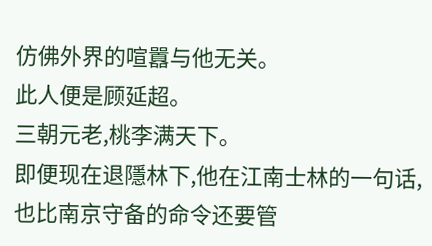仿佛外界的喧囂与他无关。
此人便是顾延超。
三朝元老,桃李满天下。
即便现在退隱林下,他在江南士林的一句话,也比南京守备的命令还要管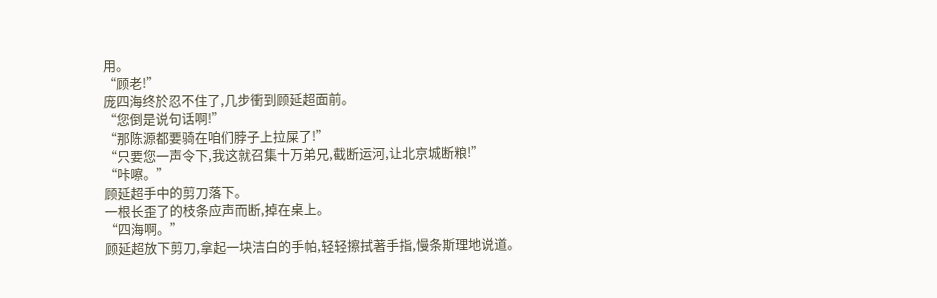用。
“顾老!”
庞四海终於忍不住了,几步衝到顾延超面前。
“您倒是说句话啊!”
“那陈源都要骑在咱们脖子上拉屎了!”
“只要您一声令下,我这就召集十万弟兄,截断运河,让北京城断粮!”
“咔嚓。”
顾延超手中的剪刀落下。
一根长歪了的枝条应声而断,掉在桌上。
“四海啊。”
顾延超放下剪刀,拿起一块洁白的手帕,轻轻擦拭著手指,慢条斯理地说道。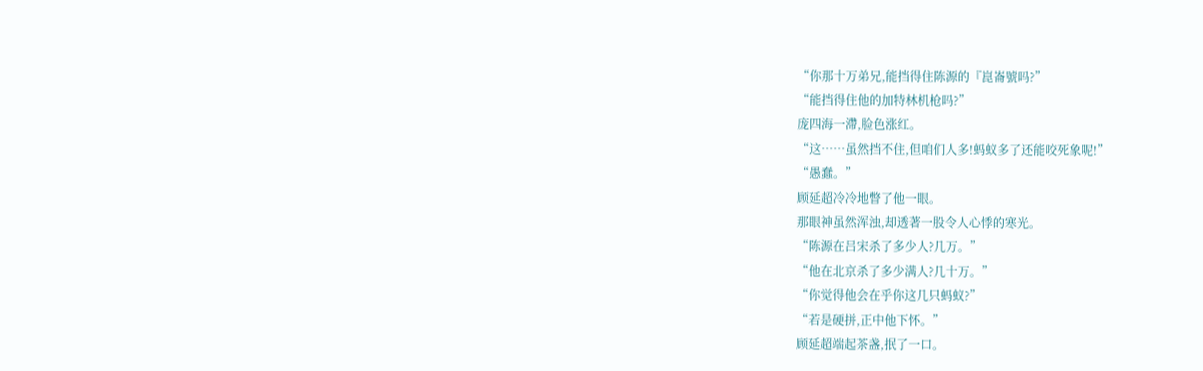“你那十万弟兄,能挡得住陈源的『崑崙號吗?”
“能挡得住他的加特林机枪吗?”
庞四海一滯,脸色涨红。
“这……虽然挡不住,但咱们人多!蚂蚁多了还能咬死象呢!”
“愚蠢。”
顾延超冷冷地瞥了他一眼。
那眼神虽然浑浊,却透著一股令人心悸的寒光。
“陈源在吕宋杀了多少人?几万。”
“他在北京杀了多少满人?几十万。”
“你觉得他会在乎你这几只蚂蚁?”
“若是硬拼,正中他下怀。”
顾延超端起茶盏,抿了一口。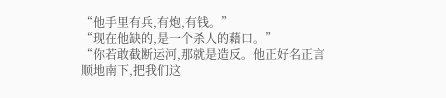“他手里有兵,有炮,有钱。”
“现在他缺的,是一个杀人的藉口。”
“你若敢截断运河,那就是造反。他正好名正言顺地南下,把我们这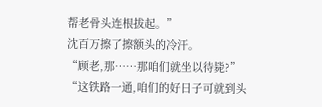帮老骨头连根拔起。”
沈百万擦了擦额头的冷汗。
“顾老,那……那咱们就坐以待毙?”
“这铁路一通,咱们的好日子可就到头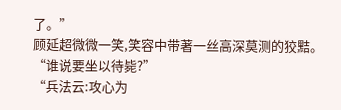了。”
顾延超微微一笑,笑容中带著一丝高深莫测的狡黠。
“谁说要坐以待毙?”
“兵法云:攻心为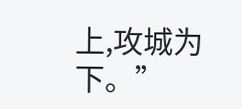上,攻城为下。”